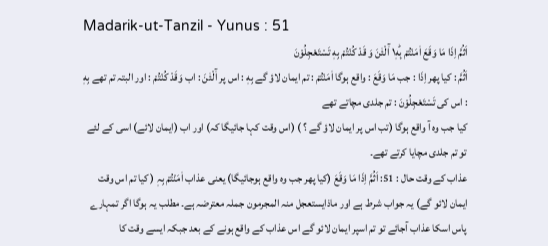Madarik-ut-Tanzil - Yunus : 51
اَثُمَّ اِذَا مَا وَقَعَ اٰمَنْتُمْ بِهٖ١ؕ آٰلْئٰنَ وَ قَدْ كُنْتُمْ بِهٖ تَسْتَعْجِلُوْنَ
اَثُمَّ : کیا پھر اِذَا : جب مَا وَقَعَ : واقع ہوگا اٰمَنْتُمْ : تم ایمان لاؤ گے بِهٖ : اس پر آٰلْئٰنَ : اب وَقَدْ كُنْتُمْ : اور البتہ تم تھے بِهٖ : اس کی تَسْتَعْجِلُوْنَ : تم جلدی مچاتے تھے
کیا جب وہ آ واقع ہوگا (تب اس پر ایمان لاؤ گے ؟ ) (اس وقت کہا جائیگا کہ) اور اب (ایمان لائے) اسی کے لئے تو تم جلدی مچایا کرتے تھے۔
عذاب کے وقت حال : 51: اَثُمَّ اِذَا مَا وَقَعَ (کیا پھر جب وہ واقع ہوجائیگا) یعنی عذاب اٰمَنْتُمْ بِہٖ ( کیا تم اس وقت ایمان لائو گے) یہ جواب شرط ہے اور ماذایستعجل منہ المجرمون جملہ معترضہ ہے۔ مطلب یہ ہوگا اگر تمہارے پاس اسکا عذاب آجائے تو تم اسپر ایمان لائو گے اس عذاب کے واقع ہونے کے بعد جبکہ ایسے وقت کا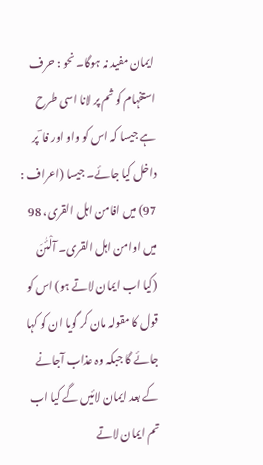ایمان مفید نہ ہوگا۔ نحو : حرف استفہام کو ثم پر لانا اسی طرح ہے جیسا کہ اس کو واو اور فا ؔ پر داخل کیا جائے۔ جیسا (اعراف : 97) میں افامن اہل القری، 98 میں اوامن اہل القری۔ آلْئٰنَ (کیا اب ایمان لاتے ہو) اس کو قول کا مقولہ مان کر گویا ان کو کہا جائے گا جبکہ وہ عذاب آجانے کے بعد ایمان لائیں گے کیا اب تم ایمان لاتے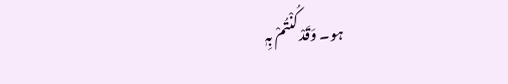ہو۔ وَقَدْ کُنْتُمْ بِہٖ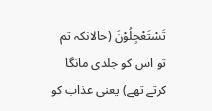تَسْتَعْجِلُوْنَ (حالانکہ تم تو اس کو جلدی مانگا کرتے تھے) یعنی عذاب کو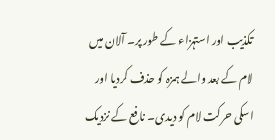تکذیب اور استہزاء کے طور پر۔ آلان میں لام کے بعد والے ہمزہ کو حذف کردیا اور اسکی حرکت لام کو دیدی۔ نافع کے نزدیک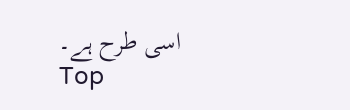اسی طرح ہے۔
Top